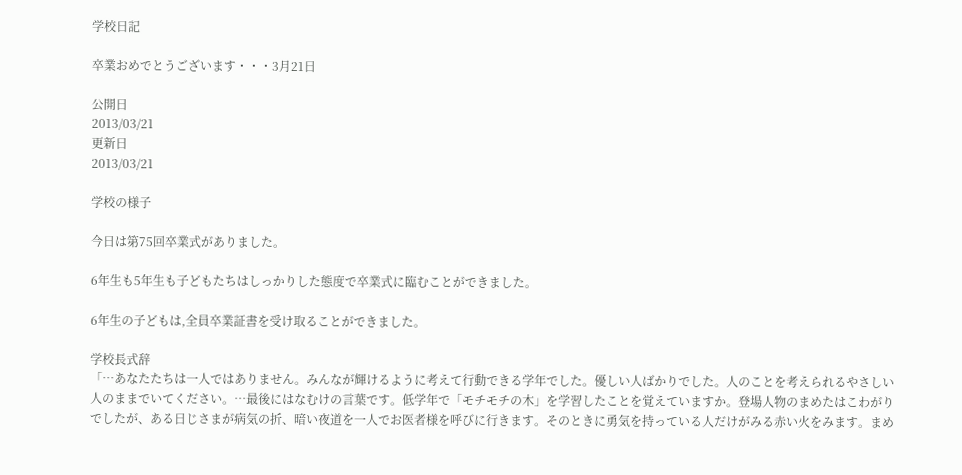学校日記

卒業おめでとうございます・・・3月21日

公開日
2013/03/21
更新日
2013/03/21

学校の様子

今日は第75回卒業式がありました。

6年生も5年生も子どもたちはしっかりした態度で卒業式に臨むことができました。

6年生の子どもは,全員卒業証書を受け取ることができました。

学校長式辞
「…あなたたちは一人ではありません。みんなが輝けるように考えて行動できる学年でした。優しい人ばかりでした。人のことを考えられるやさしい人のままでいてください。…最後にはなむけの言葉です。低学年で「モチモチの木」を学習したことを覚えていますか。登場人物のまめたはこわがりでしたが、ある日じさまが病気の折、暗い夜道を一人でお医者様を呼びに行きます。そのときに勇気を持っている人だけがみる赤い火をみます。まめ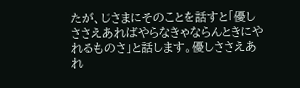たが、じさまにそのことを話すと「優しささえあればやらなきゃならんときにやれるものさ」と話します。優しささえあれ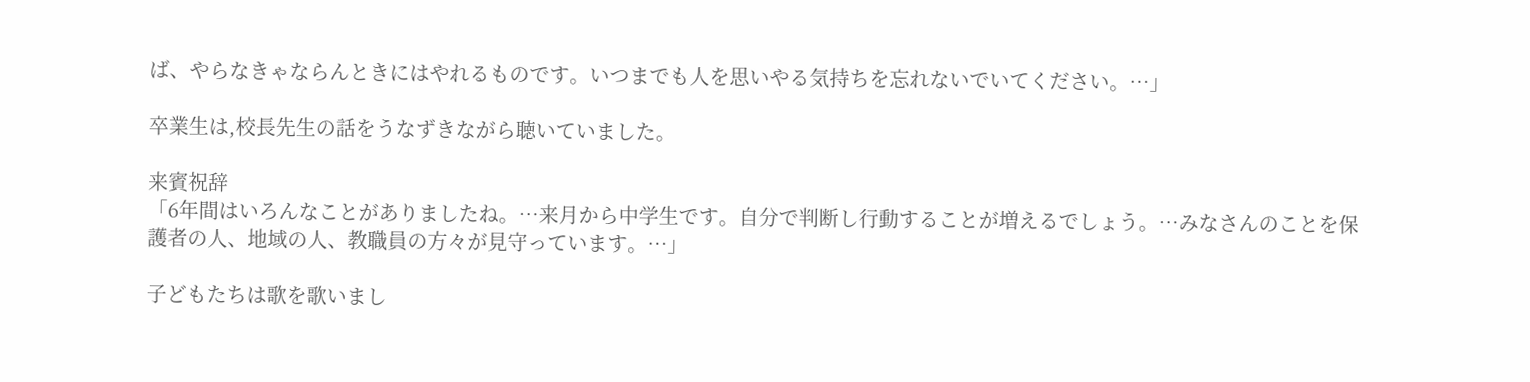ば、やらなきゃならんときにはやれるものです。いつまでも人を思いやる気持ちを忘れないでいてください。…」

卒業生は,校長先生の話をうなずきながら聴いていました。

来賓祝辞
「6年間はいろんなことがありましたね。…来月から中学生です。自分で判断し行動することが増えるでしょう。…みなさんのことを保護者の人、地域の人、教職員の方々が見守っています。…」

子どもたちは歌を歌いまし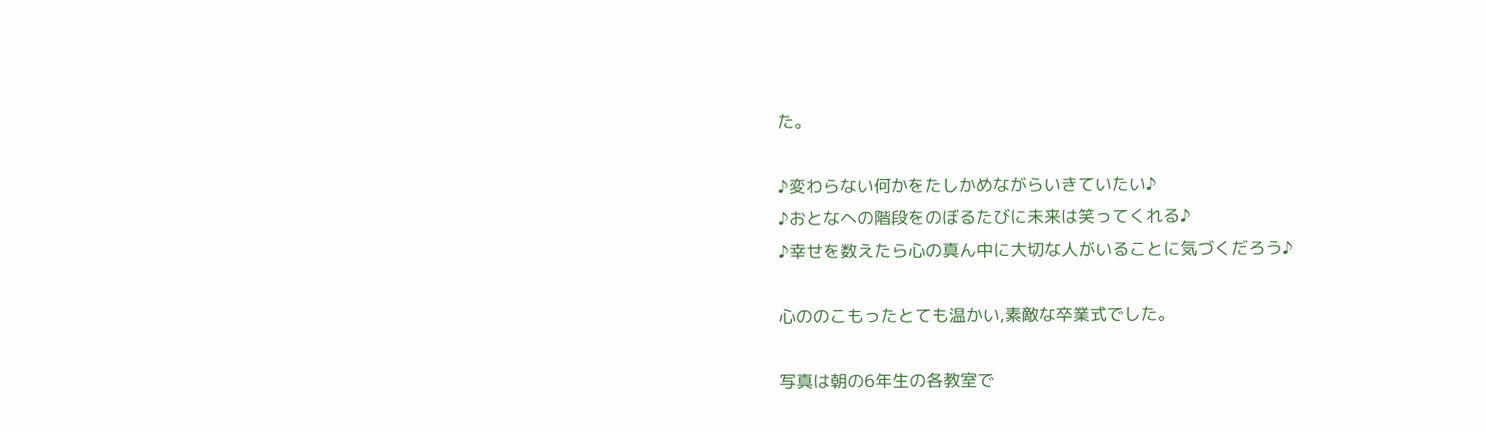た。

♪変わらない何かをたしかめながらいきていたい♪
♪おとなへの階段をのぼるたびに未来は笑ってくれる♪
♪幸せを数えたら心の真ん中に大切な人がいることに気づくだろう♪

心ののこもったとても温かい,素敵な卒業式でした。

写真は朝の6年生の各教室で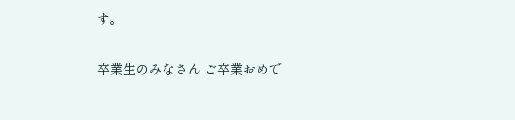す。

卒業生のみなさん ご卒業おめで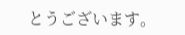とうございます。